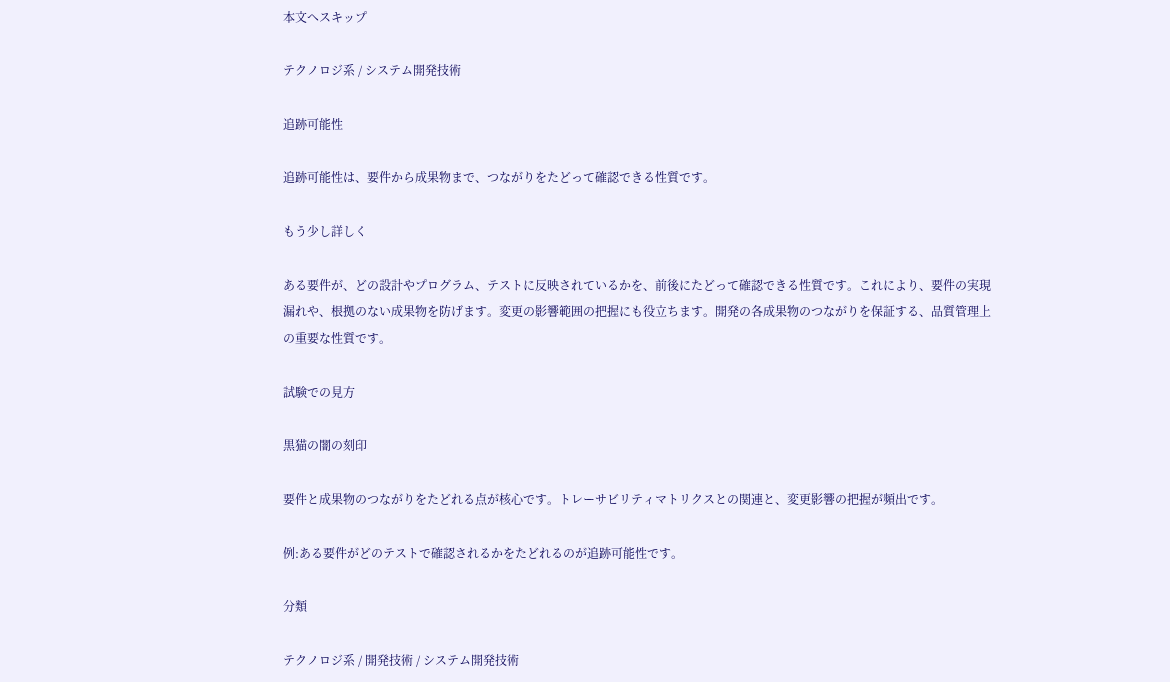本文へスキップ

テクノロジ系 / システム開発技術

追跡可能性

追跡可能性は、要件から成果物まで、つながりをたどって確認できる性質です。

もう少し詳しく

ある要件が、どの設計やプログラム、テストに反映されているかを、前後にたどって確認できる性質です。これにより、要件の実現漏れや、根拠のない成果物を防げます。変更の影響範囲の把握にも役立ちます。開発の各成果物のつながりを保証する、品質管理上の重要な性質です。

試験での見方

黒猫の闇の刻印

要件と成果物のつながりをたどれる点が核心です。トレーサビリティマトリクスとの関連と、変更影響の把握が頻出です。

例:ある要件がどのテストで確認されるかをたどれるのが追跡可能性です。

分類

テクノロジ系 / 開発技術 / システム開発技術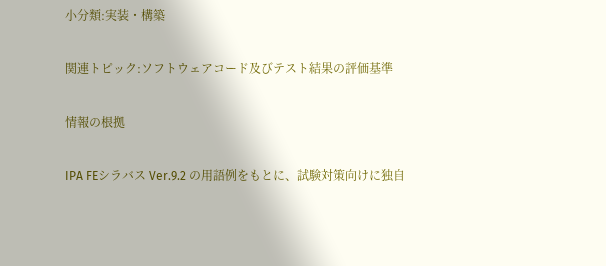小分類:実装・構築

関連トピック:ソフトウェアコード及びテスト結果の評価基準

情報の根拠

IPA FEシラバス Ver.9.2 の用語例をもとに、試験対策向けに独自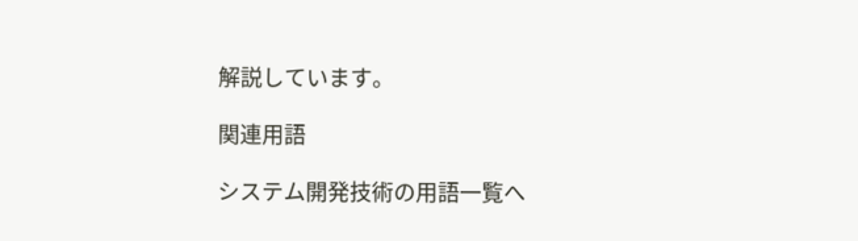解説しています。

関連用語

システム開発技術の用語一覧へ